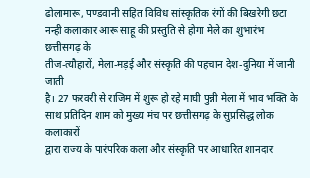ढोलामारू, पण्डवानी सहित विविध सांस्कृतिक रंगों की बिखरेगी छटा
नन्ही कलाकार आरू साहू की प्रस्तुति से होगा मेले का शुभारंभ
छत्तीसगढ़ के
तीज-त्यौहारों, मेला-मड़ई और संस्कृति की पहचान देश-दुनिया में जानी जाती
है। 27 फरवरी से राजिम में शुरू हो रहे माघी पुन्नी मेला में भाव भक्ति के
साथ प्रतिदिन शाम को मुख्य मंच पर छत्तीसगढ़ के सुप्रसिद्ध लोक कलाकारों
द्वारा राज्य के पारंपरिक कला और संस्कृति पर आधारित शानदार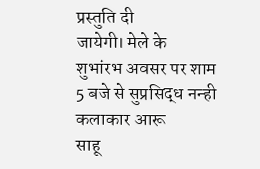प्रस्तुति दी
जायेगी। मेले के शुभांरभ अवसर पर शाम 5 बजे से सुप्रसिद्ध नन्ही कलाकार आरू
साहू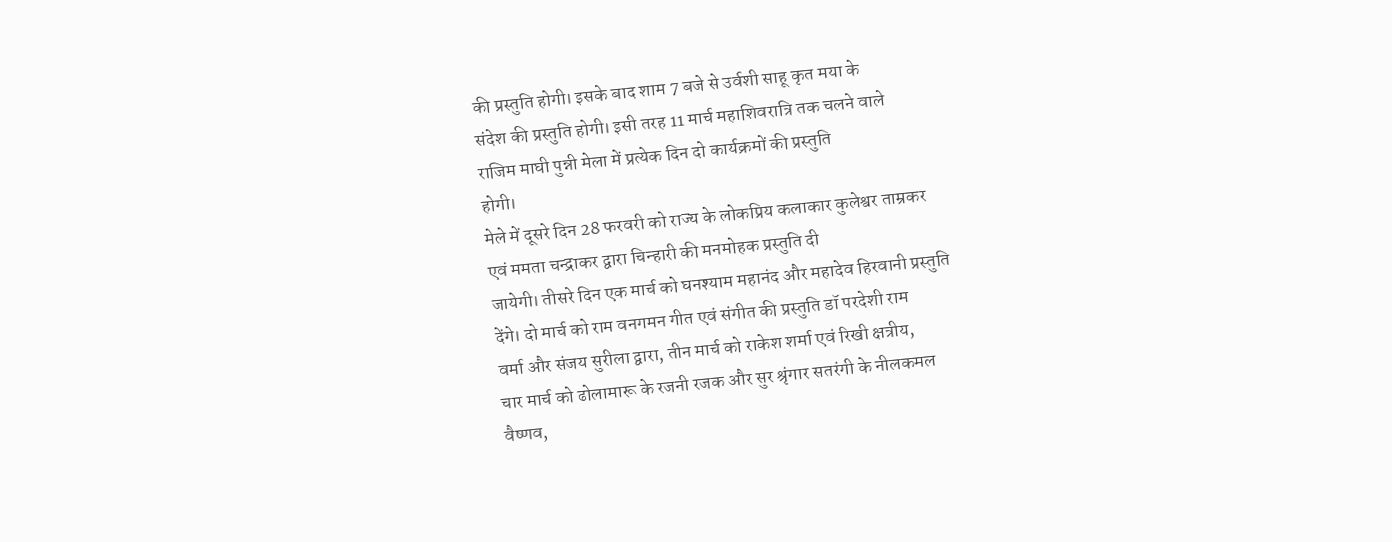की प्रस्तुति होगी। इसके बाद शाम 7 बजे से उर्वशी साहू कृत मया के
संदेश की प्रस्तुति होगी। इसी तरह 11 मार्च महाशिवरात्रि तक चलने वाले
राजिम माघी पुन्नी मेला में प्रत्येक दिन दो कार्यक्रमों की प्रस्तुति
होगी।
मेले में दूसरे दिन 28 फरवरी को राज्य के लोकप्रिय कलाकार कुलेश्वर ताम्रकर
एवं ममता चन्द्राकर द्वारा चिन्हारी की मनमोहक प्रस्तुति दी
जायेगी। तीसरे दिन एक मार्च को घनश्याम महानंद और महादेव हिरवानी प्रस्तुति
देंगे। दो मार्च को राम वनगमन गीत एवं संगीत की प्रस्तुति डॉ परदेशी राम
वर्मा और संजय सुरीला द्वारा, तीन मार्च को राकेश शर्मा एवं रिखी क्षत्रीय,
चार मार्च को ढोलामारू के रजनी रजक और सुर श्रृंगार सतरंगी के नीलकमल
वैष्णव,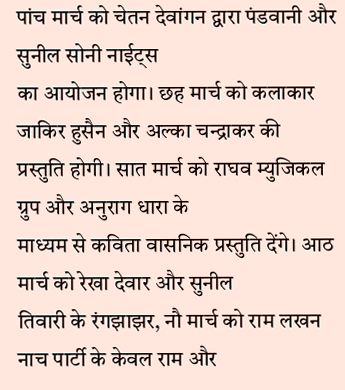पांच मार्च को चेतन देवांगन द्वारा पंडवानी और सुनील सोनी नाईट्स
का आयोजन होगा। छह मार्च को कलाकार जाकिर हुसैन और अल्का चन्द्राकर की
प्रस्तुति होगी। सात मार्च को राघव म्युजिकल ग्रुप और अनुराग धारा के
माध्यम से कविता वासनिक प्रस्तुति देंगे। आठ मार्च को रेखा देवार और सुनील
तिवारी के रंगझाझर, नौ मार्च को राम लखन नाच पार्टी के केवल राम और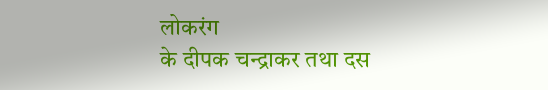लोकरंग
के दीपक चन्द्राकर तथा दस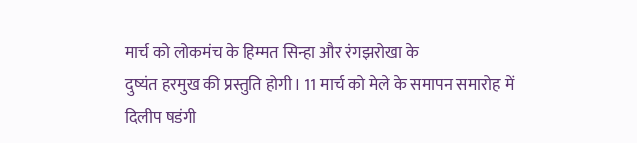मार्च को लोकमंच के हिम्मत सिन्हा और रंगझरोखा के
दुष्यंत हरमुख की प्रस्तुति होगी। 11 मार्च को मेले के समापन समारोह में
दिलीप षडंगी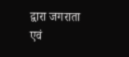द्वारा जगराता एवं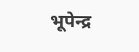भूपेन्द्र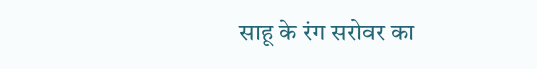साहू के रंग सरोवर का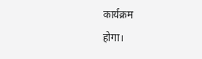कार्यक्रम
होगा।